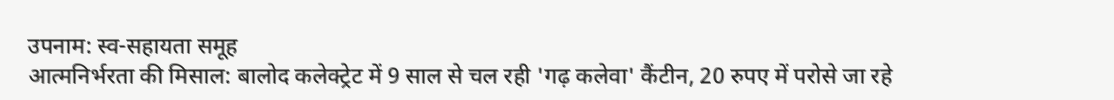उपनाम: स्व-सहायता समूह
आत्मनिर्भरता की मिसाल: बालोद कलेक्ट्रेट में 9 साल से चल रही 'गढ़ कलेवा' कैंटीन, 20 रुपए में परोसे जा रहे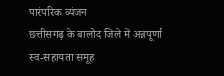पारंपरिक व्यंजन
छत्तीसगढ़ के बालोद जिले में अन्नपूर्णा स्व-सहायता समूह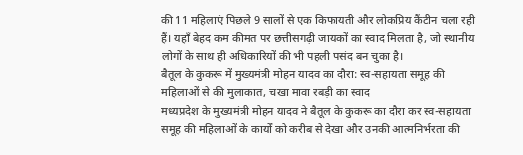की 11 महिलाएं पिछले 9 सालों से एक किफायती और लोकप्रिय कैंटीन चला रही हैं। यहाँ बेहद कम कीमत पर छत्तीसगढ़ी जायकों का स्वाद मिलता है, जो स्थानीय लोगों के साथ ही अधिकारियों की भी पहली पसंद बन चुका है।
बैतूल के कुकरू में मुख्यमंत्री मोहन यादव का दौरा: स्व-सहायता समूह की महिलाओं से की मुलाकात, चखा मावा रबड़ी का स्वाद
मध्यप्रदेश के मुख्यमंत्री मोहन यादव ने बैतूल के कुकरू का दौरा कर स्व-सहायता समूह की महिलाओं के कार्यों को करीब से देखा और उनकी आत्मनिर्भरता की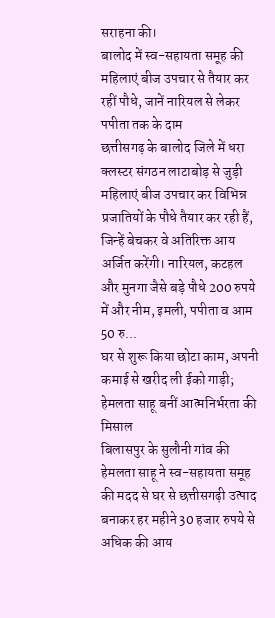सराहना की।
बालोद में स्व-सहायता समूह की महिलाएं बीज उपचार से तैयार कर रहीं पौधे, जानें नारियल से लेकर पपीता तक के दाम
छत्तीसगढ़ के बालोद जिले में धरा क्लस्टर संगठन लाटाबोड़ से जुड़ी महिलाएं बीज उपचार कर विभिन्न प्रजातियों के पौधे तैयार कर रही हैं, जिन्हें बेचकर वे अतिरिक्त आय अर्जित करेंगी। नारियल, कटहल और मुनगा जैसे बड़े पौधे 200 रुपये में और नीम, इमली, पपीता व आम 50 रु...
घर से शुरू किया छोटा काम, अपनी कमाई से खरीद ली ईको गाड़ी; हेमलता साहू बनीं आत्मनिर्भरता की मिसाल
बिलासपुर के सुलौनी गांव की हेमलता साहू ने स्व-सहायता समूह की मदद से घर से छत्तीसगढ़ी उत्पाद बनाकर हर महीने 30 हजार रुपये से अधिक की आय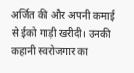अर्जित की और अपनी कमाई से ईको गाड़ी खरीदी। उनकी कहानी स्वरोजगार का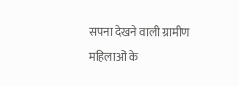सपना देखने वाली ग्रामीण महिलाओं के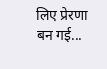लिए प्रेरणा बन गई...